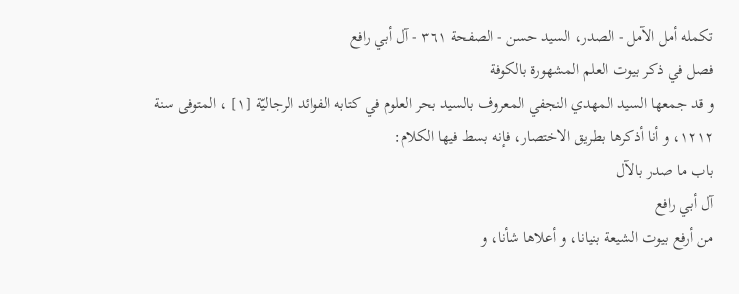تكمله أمل الآمل - الصدر، السيد حسن - الصفحة ٣٦١ - آل أبي رافع
فصل في ذكر بيوت العلم المشهورة بالكوفة
و قد جمعها السيد المهدي النجفي المعروف بالسيد بحر العلوم في كتابه الفوائد الرجاليّة [١] ، المتوفى سنة ١٢١٢، و أنا أذكرها بطريق الاختصار، فإنه بسط فيها الكلام:
باب ما صدر بالآل
آل أبي رافع
من أرفع بيوت الشيعة بنيانا، و أعلاها شأنا، و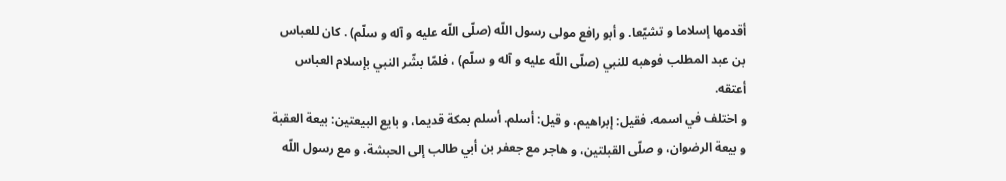أقدمها إسلاما و تشيّعا. و أبو رافع مولى رسول اللّه (صلّى اللّه عليه و آله و سلّم) . كان للعباس بن عبد المطلب فوهبه للنبي (صلّى اللّه عليه و آله و سلّم) ، فلمّا بشّر النبي بإسلام العباس أعتقه.
و اختلف في اسمه، فقيل: إبراهيم، و قيل: أسلم. أسلم بمكة قديما، و بايع البيعتين: بيعة العقبة و بيعة الرضوان، و صلّى القبلتين، و هاجر مع جعفر بن أبي طالب إلى الحبشة، و مع رسول اللّه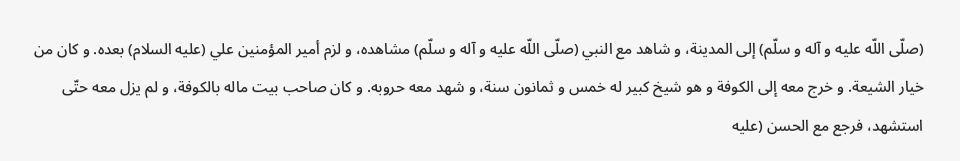(صلّى اللّه عليه و آله و سلّم) إلى المدينة، و شاهد مع النبي (صلّى اللّه عليه و آله و سلّم) مشاهده، و لزم أمير المؤمنين علي (عليه السلام) بعده. و كان من خيار الشيعة. و خرج معه إلى الكوفة و هو شيخ كبير له خمس و ثمانون سنة، و شهد معه حروبه. و كان صاحب بيت ماله بالكوفة، و لم يزل معه حتّى استشهد، فرجع مع الحسن (عليه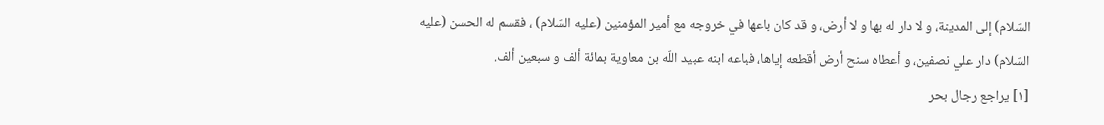السّلام) إلى المدينة، و لا دار له بها و لا أرض، و قد كان باعها في خروجه مع أمير المؤمنين (عليه السّلام) ، فقسم له الحسن (عليه السّلام) دار علي نصفين، و أعطاه سنح أرض أقطعه إياها، فباعه ابنه عبيد اللّه بن معاوية بمائة ألف و سبعين ألف.
[١] يراجع رجال بحر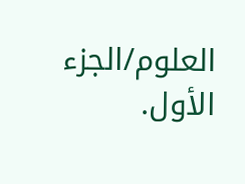العلوم/الجزء الأول.